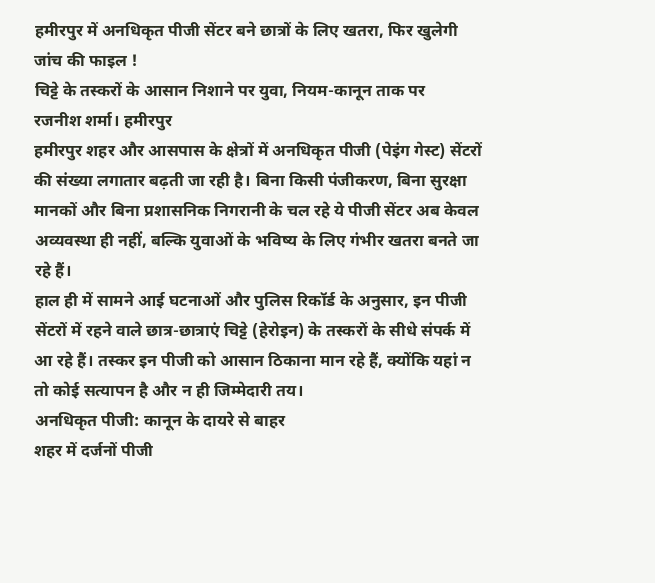हमीरपुर में अनधिकृत पीजी सेंटर बने छात्रों के लिए खतरा, फिर खुलेगी जांच की फाइल !
चिट्टे के तस्करों के आसान निशाने पर युवा, नियम-कानून ताक पर
रजनीश शर्मा। हमीरपुर
हमीरपुर शहर और आसपास के क्षेत्रों में अनधिकृत पीजी (पेइंग गेस्ट) सेंटरों की संख्या लगातार बढ़ती जा रही है। बिना किसी पंजीकरण, बिना सुरक्षा मानकों और बिना प्रशासनिक निगरानी के चल रहे ये पीजी सेंटर अब केवल अव्यवस्था ही नहीं, बल्कि युवाओं के भविष्य के लिए गंभीर खतरा बनते जा रहे हैं।
हाल ही में सामने आई घटनाओं और पुलिस रिकॉर्ड के अनुसार, इन पीजी सेंटरों में रहने वाले छात्र-छात्राएं चिट्टे (हेरोइन) के तस्करों के सीधे संपर्क में आ रहे हैं। तस्कर इन पीजी को आसान ठिकाना मान रहे हैं, क्योंकि यहां न तो कोई सत्यापन है और न ही जिम्मेदारी तय।
अनधिकृत पीजी: कानून के दायरे से बाहर
शहर में दर्जनों पीजी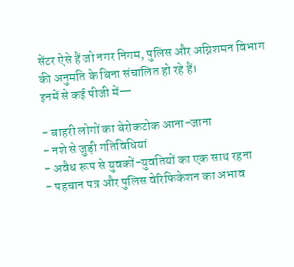सेंटर ऐसे हैं जो नगर निगम, पुलिस और अग्निशमन विभाग की अनुमति के बिना संचालित हो रहे हैं।
इनमें से कई पीजी में—

- बाहरी लोगों का बेरोकटोक आना-जाना
- नशे से जुड़ी गतिविधियां
- अवैध रूप से युवकों-युवतियों का एक साथ रहना
- पहचान पत्र और पुलिस वेरिफिकेशन का अभाव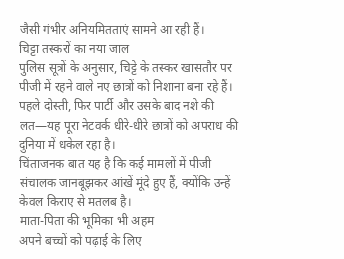जैसी गंभीर अनियमितताएं सामने आ रही हैं।
चिट्टा तस्करों का नया जाल
पुलिस सूत्रों के अनुसार, चिट्टे के तस्कर खासतौर पर पीजी में रहने वाले नए छात्रों को निशाना बना रहे हैं।
पहले दोस्ती, फिर पार्टी और उसके बाद नशे की लत—यह पूरा नेटवर्क धीरे-धीरे छात्रों को अपराध की दुनिया में धकेल रहा है।
चिंताजनक बात यह है कि कई मामलों में पीजी संचालक जानबूझकर आंखें मूंदे हुए हैं, क्योंकि उन्हें केवल किराए से मतलब है।
माता-पिता की भूमिका भी अहम
अपने बच्चों को पढ़ाई के लिए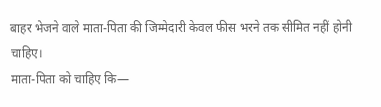बाहर भेजने वाले माता-पिता की जिम्मेदारी केवल फीस भरने तक सीमित नहीं होनी चाहिए।
माता-पिता को चाहिए कि—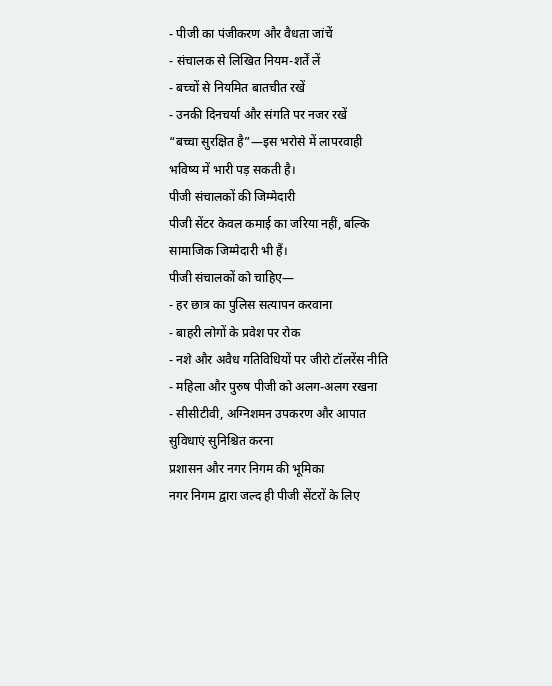- पीजी का पंजीकरण और वैधता जांचें
- संचालक से लिखित नियम-शर्तें लें
- बच्चों से नियमित बातचीत रखें
- उनकी दिनचर्या और संगति पर नजर रखें
“बच्चा सुरक्षित है”—इस भरोसे में लापरवाही भविष्य में भारी पड़ सकती है।
पीजी संचालकों की जिम्मेदारी
पीजी सेंटर केवल कमाई का जरिया नहीं, बल्कि सामाजिक जिम्मेदारी भी हैं।
पीजी संचालकों को चाहिए—
- हर छात्र का पुलिस सत्यापन करवाना
- बाहरी लोगों के प्रवेश पर रोक
- नशे और अवैध गतिविधियों पर जीरो टॉलरेंस नीति
- महिला और पुरुष पीजी को अलग-अलग रखना
- सीसीटीवी, अग्निशमन उपकरण और आपात सुविधाएं सुनिश्चित करना
प्रशासन और नगर निगम की भूमिका
नगर निगम द्वारा जल्द ही पीजी सेंटरों के लिए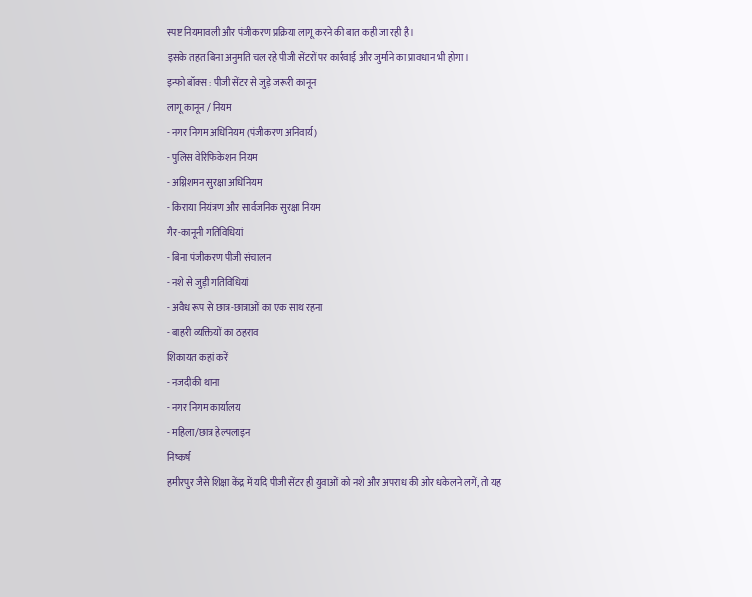स्पष्ट नियमावली और पंजीकरण प्रक्रिया लागू करने की बात कही जा रही है।
इसके तहत बिना अनुमति चल रहे पीजी सेंटरों पर कार्रवाई और जुर्माने का प्रावधान भी होगा।
इन्फो बॉक्स : पीजी सेंटर से जुड़े जरूरी कानून
लागू कानून / नियम
- नगर निगम अधिनियम (पंजीकरण अनिवार्य)
- पुलिस वेरिफिकेशन नियम
- अग्निशमन सुरक्षा अधिनियम
- किराया नियंत्रण और सार्वजनिक सुरक्षा नियम
गैर-कानूनी गतिविधियां
- बिना पंजीकरण पीजी संचालन
- नशे से जुड़ी गतिविधियां
- अवैध रूप से छात्र-छात्राओं का एक साथ रहना
- बाहरी व्यक्तियों का ठहराव
शिकायत कहां करें
- नजदीकी थाना
- नगर निगम कार्यालय
- महिला/छात्र हेल्पलाइन
निष्कर्ष
हमीरपुर जैसे शिक्षा केंद्र में यदि पीजी सेंटर ही युवाओं को नशे और अपराध की ओर धकेलने लगें, तो यह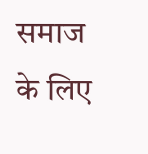समाज के लिए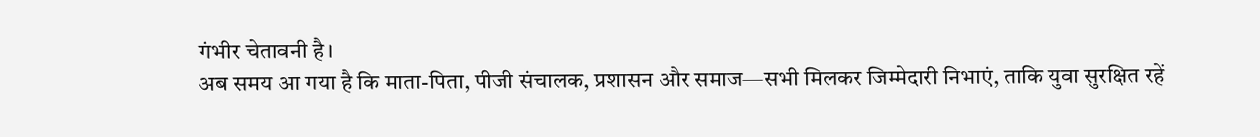गंभीर चेतावनी है।
अब समय आ गया है कि माता-पिता, पीजी संचालक, प्रशासन और समाज—सभी मिलकर जिम्मेदारी निभाएं, ताकि युवा सुरक्षित रहें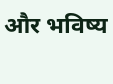और भविष्य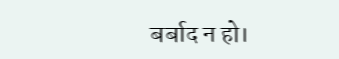बर्बाद न हो।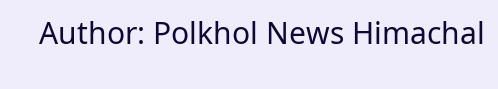Author: Polkhol News Himachal